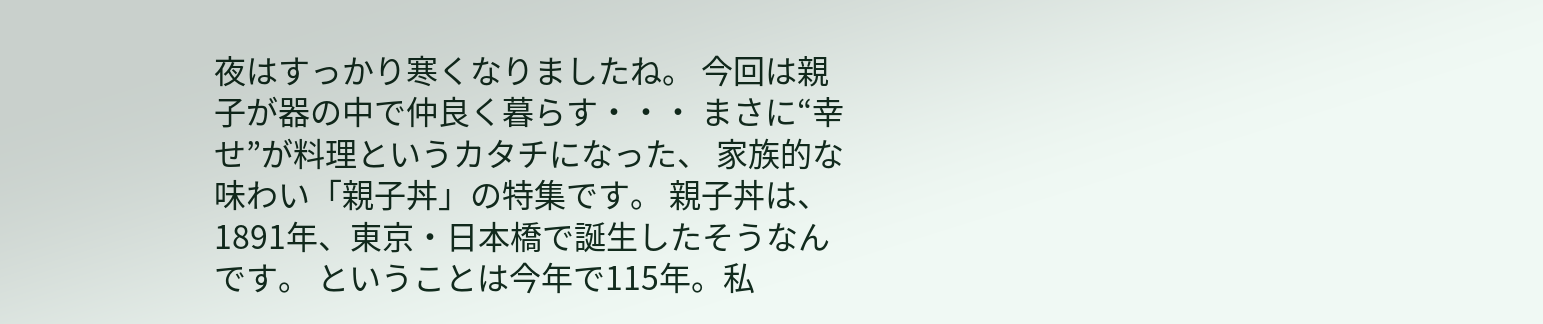夜はすっかり寒くなりましたね。 今回は親子が器の中で仲良く暮らす・・・ まさに“幸せ”が料理というカタチになった、 家族的な味わい「親子丼」の特集です。 親子丼は、1891年、東京・日本橋で誕生したそうなんです。 ということは今年で115年。私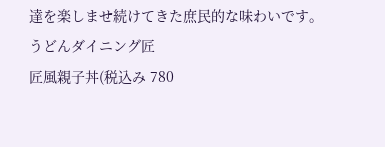達を楽しませ続けてきた庶民的な味わいです。
うどんダイニング匠
匠風親子丼(税込み 780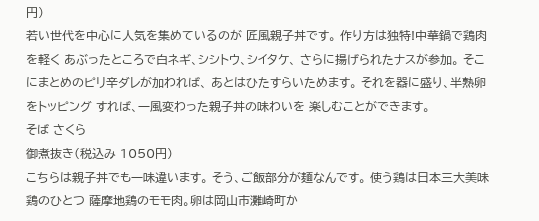円)
若い世代を中心に人気を集めているのが 匠風親子丼です。 作り方は独特!中華鍋で鶏肉を軽く あぶったところで白ネギ、シシトウ、シイタケ、 さらに揚げられたナスが参加。 そこにまとめのピリ辛ダレが加われば、 あとはひたすらいためます。 それを器に盛り、半熟卵をトッピング すれば、一風変わった親子丼の味わいを 楽しむことができます。
そば さくら
御煮抜き(税込み 1050円)
こちらは親子丼でも一味違います。 そう、ご飯部分が麺なんです。 使う鶏は日本三大美味鶏のひとつ 薩摩地鶏のモモ肉。卵は岡山市灘崎町か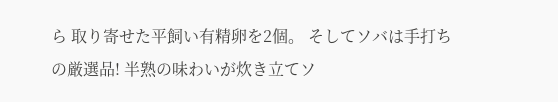ら 取り寄せた平飼い有精卵を2個。 そしてソバは手打ちの厳選品! 半熟の味わいが炊き立てソ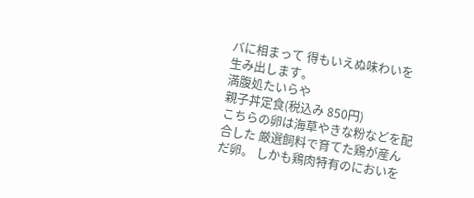バに相まって 得もいえぬ味わいを生み出します。
満腹処たいらや
親子丼定食(税込み 850円)
こちらの卵は海草やきな粉などを配合した 厳選飼料で育てた鶏が産んだ卵。 しかも鶏肉特有のにおいを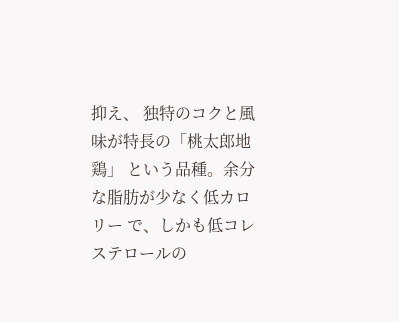抑え、 独特のコクと風味が特長の「桃太郎地鶏」 という品種。余分な脂肪が少なく低カロリー で、しかも低コレステロールの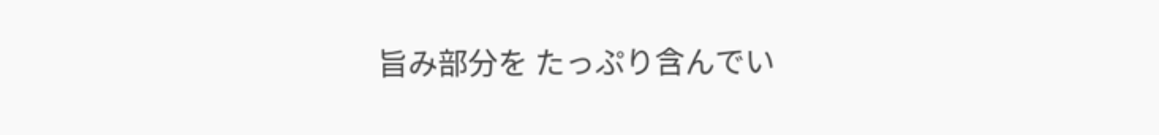旨み部分を たっぷり含んでい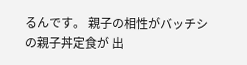るんです。 親子の相性がバッチシの親子丼定食が 出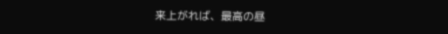来上がれば、最高の昼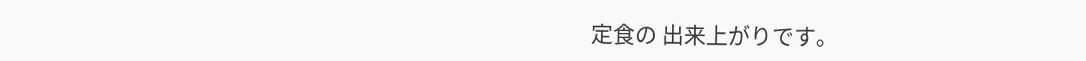定食の 出来上がりです。